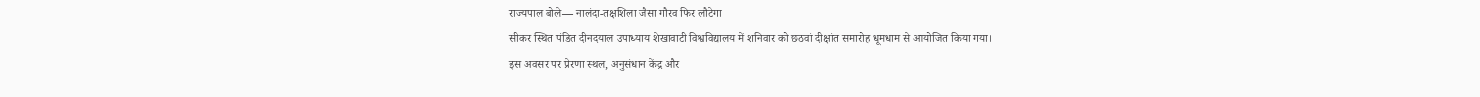राज्यपाल बोले— नालंदा-तक्षशिला जैसा गौरव फिर लौटेगा
सीकर स्थित पंडित दीनदयाल उपाध्याय शेखावाटी विश्वविद्यालय में शनिवार को छठवां दीक्षांत समारोह धूमधाम से आयोजित किया गया।
इस अवसर पर प्रेरणा स्थल, अनुसंधान केंद्र और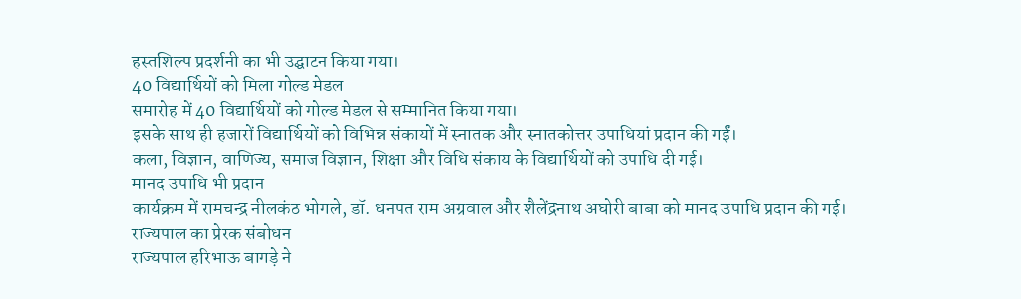हस्तशिल्प प्रदर्शनी का भी उद्घाटन किया गया।
40 विद्यार्थियों को मिला गोल्ड मेडल
समारोह में 40 विद्यार्थियों को गोल्ड मेडल से सम्मानित किया गया।
इसके साथ ही हजारों विद्यार्थियों को विभिन्न संकायों में स्नातक और स्नातकोत्तर उपाधियां प्रदान की गईं।
कला, विज्ञान, वाणिज्य, समाज विज्ञान, शिक्षा और विधि संकाय के विद्यार्थियों को उपाधि दी गई।
मानद उपाधि भी प्रदान
कार्यक्रम में रामचन्द्र नीलकंठ भोगले, डॉ. धनपत राम अग्रवाल और शैलेंद्रनाथ अघोरी बाबा को मानद उपाधि प्रदान की गई।
राज्यपाल का प्रेरक संबोधन
राज्यपाल हरिभाऊ बागड़े ने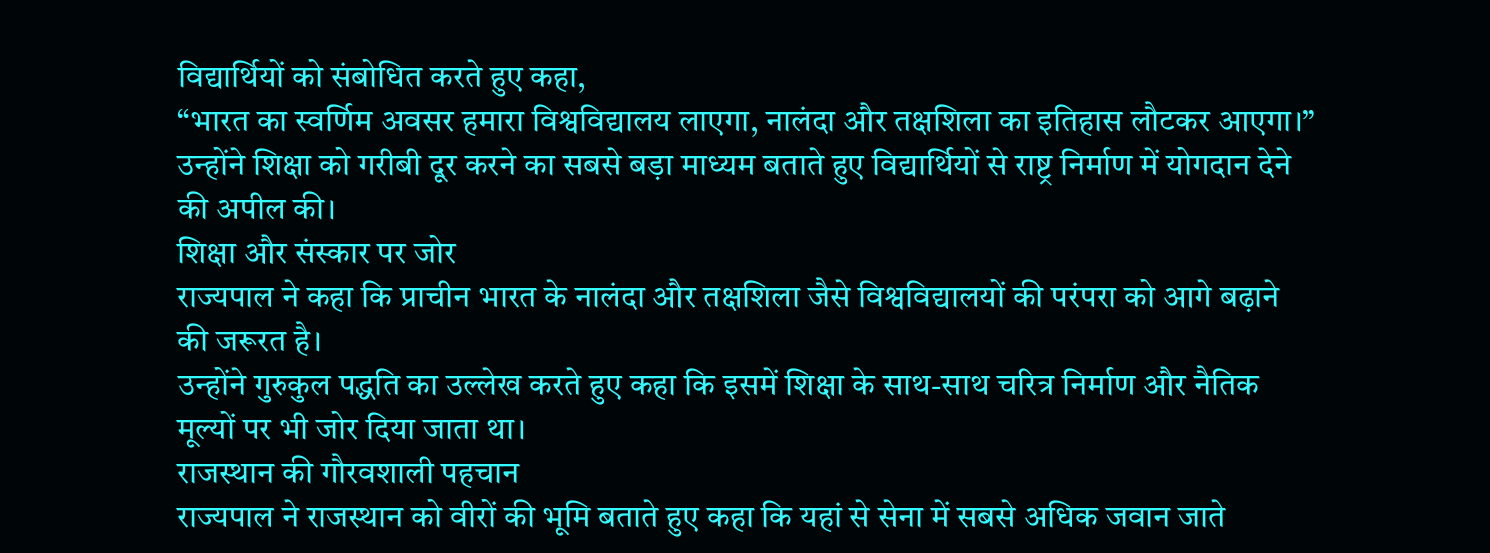विद्यार्थियों को संबोधित करते हुए कहा,
“भारत का स्वर्णिम अवसर हमारा विश्वविद्यालय लाएगा, नालंदा और तक्षशिला का इतिहास लौटकर आएगा।”
उन्होंने शिक्षा को गरीबी दूर करने का सबसे बड़ा माध्यम बताते हुए विद्यार्थियों से राष्ट्र निर्माण में योगदान देने की अपील की।
शिक्षा और संस्कार पर जोर
राज्यपाल ने कहा कि प्राचीन भारत के नालंदा और तक्षशिला जैसे विश्वविद्यालयों की परंपरा को आगे बढ़ाने की जरूरत है।
उन्होंने गुरुकुल पद्धति का उल्लेख करते हुए कहा कि इसमें शिक्षा के साथ-साथ चरित्र निर्माण और नैतिक मूल्यों पर भी जोर दिया जाता था।
राजस्थान की गौरवशाली पहचान
राज्यपाल ने राजस्थान को वीरों की भूमि बताते हुए कहा कि यहां से सेना में सबसे अधिक जवान जाते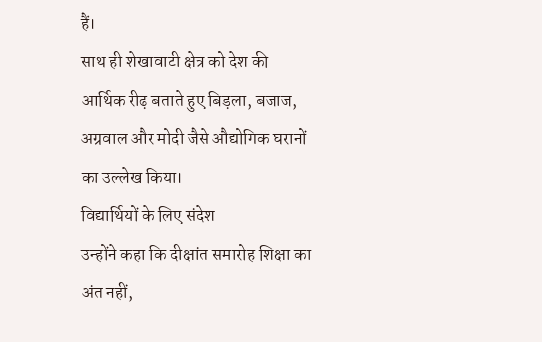हैं।
साथ ही शेखावाटी क्षेत्र को देश की आर्थिक रीढ़ बताते हुए बिड़ला, बजाज, अग्रवाल और मोदी जैसे औद्योगिक घरानों का उल्लेख किया।
विद्यार्थियों के लिए संदेश
उन्होंने कहा कि दीक्षांत समारोह शिक्षा का अंत नहीं,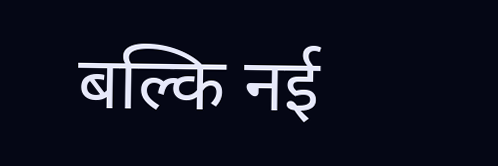बल्कि नई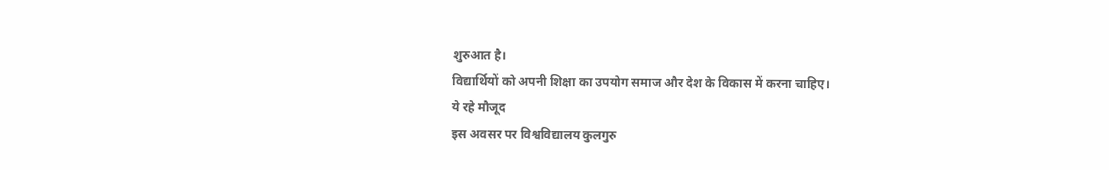शुरुआत है।
विद्यार्थियों को अपनी शिक्षा का उपयोग समाज और देश के विकास में करना चाहिए।
ये रहे मौजूद
इस अवसर पर विश्वविद्यालय कुलगुरु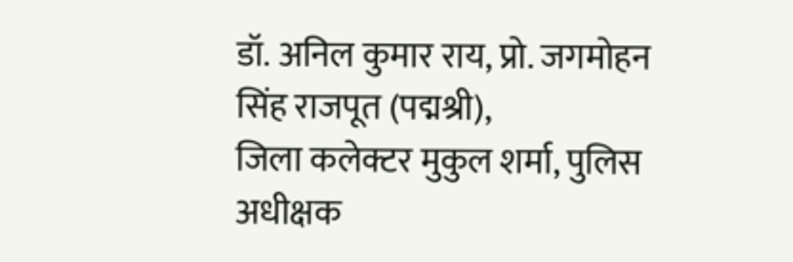डॉ. अनिल कुमार राय, प्रो. जगमोहन सिंह राजपूत (पद्मश्री),
जिला कलेक्टर मुकुल शर्मा, पुलिस अधीक्षक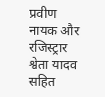प्रवीण नायक और रजिस्ट्रार श्वेता यादव सहित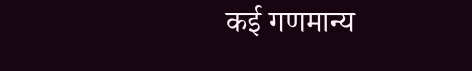कई गणमान्य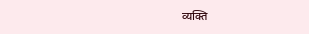व्यक्ति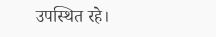उपस्थित रहे।